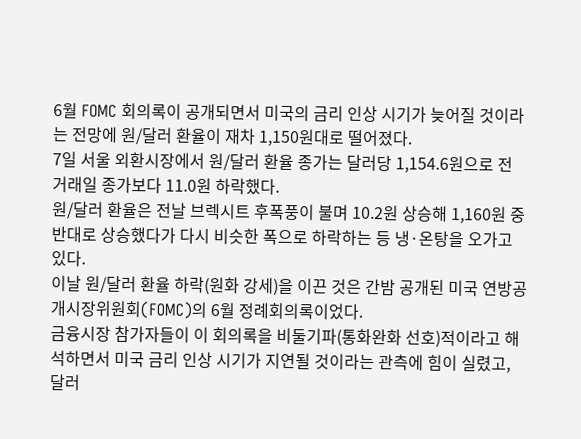6월 FOMC 회의록이 공개되면서 미국의 금리 인상 시기가 늦어질 것이라는 전망에 원/달러 환율이 재차 1,150원대로 떨어졌다.
7일 서울 외환시장에서 원/달러 환율 종가는 달러당 1,154.6원으로 전 거래일 종가보다 11.0원 하락했다.
원/달러 환율은 전날 브렉시트 후폭풍이 불며 10.2원 상승해 1,160원 중반대로 상승했다가 다시 비슷한 폭으로 하락하는 등 냉·온탕을 오가고 있다.
이날 원/달러 환율 하락(원화 강세)을 이끈 것은 간밤 공개된 미국 연방공개시장위원회(FOMC)의 6월 정례회의록이었다.
금융시장 참가자들이 이 회의록을 비둘기파(통화완화 선호)적이라고 해석하면서 미국 금리 인상 시기가 지연될 것이라는 관측에 힘이 실렸고, 달러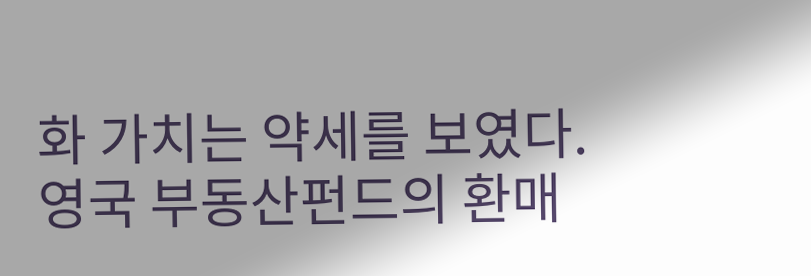화 가치는 약세를 보였다.
영국 부동산펀드의 환매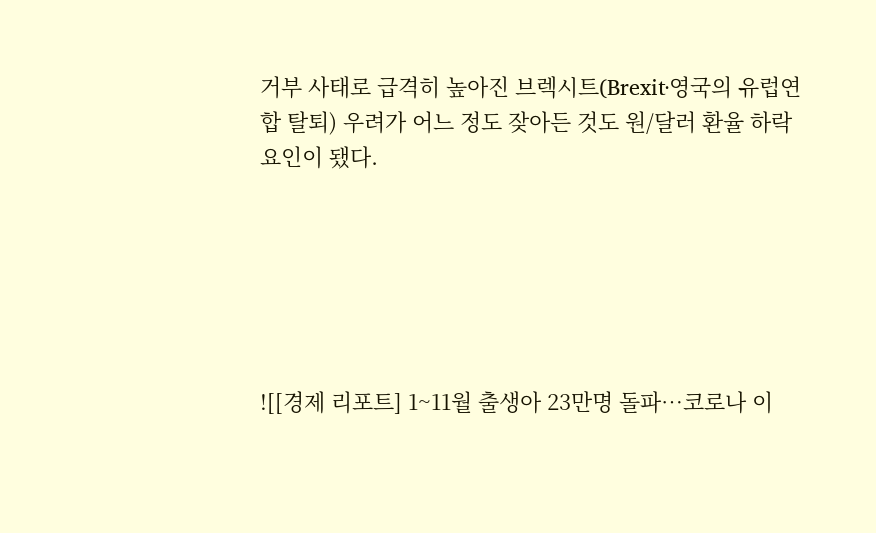거부 사태로 급격히 높아진 브렉시트(Brexit·영국의 유럽연합 탈퇴) 우려가 어느 정도 잦아든 것도 원/달러 환율 하락 요인이 됐다.






![[경제 리포트] 1~11월 출생아 23만명 돌파…코로나 이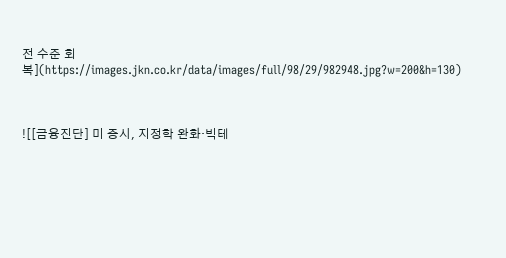전 수준 회복](https://images.jkn.co.kr/data/images/full/98/29/982948.jpg?w=200&h=130)



![[금융진단] 미 증시, 지정학 완화·빅테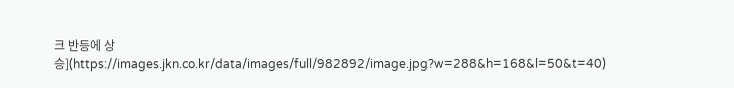크 반등에 상승](https://images.jkn.co.kr/data/images/full/982892/image.jpg?w=288&h=168&l=50&t=40)